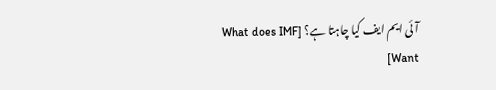آئی ایم ایف کیا چاہتا ہے؟ [What does IMF Want]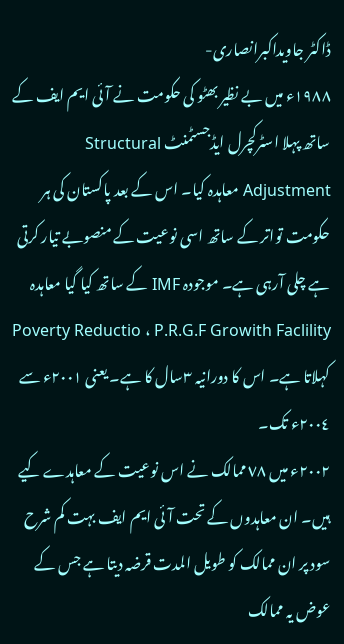ڈاکٹر جاویداکبرانصاری-
١٩٨٨ء میں بے نظیر بھٹو کی حکومت نے آئی ایم ایف کے ساتھ پہلا اسٹرکچرل ایڈجسٹمنٹ Structural Adjustment معاہدہ کیا۔ اس کے بعد پاکستان کی ہر حکومت تواتر کے ساتھ اسی نوعیت کے منصوبے تیار کرتی ہے چلی آرہی ہے۔ موجودہ IMF کے ساتھ کیا گیا معاہدہ Poverty Reductio ، P.R.G.F Growith Faclility کہلاتا ہے۔ اس کا دورانیہ ٣سال کا ہے۔ یعنی ٢٠٠١ء سے ٢٠٠٤ء تک۔
٢٠٠٢ء میں ٧٨ ممالک نے اس نوعیت کے معاہدے کیے ہیں۔ ان معاہدوں کے تحت آئی ایم ایف بہت کم شرح سود پر ان ممالک کو طویل المدت قرضہ دیتا ہے جس کے عوض یہ ممالک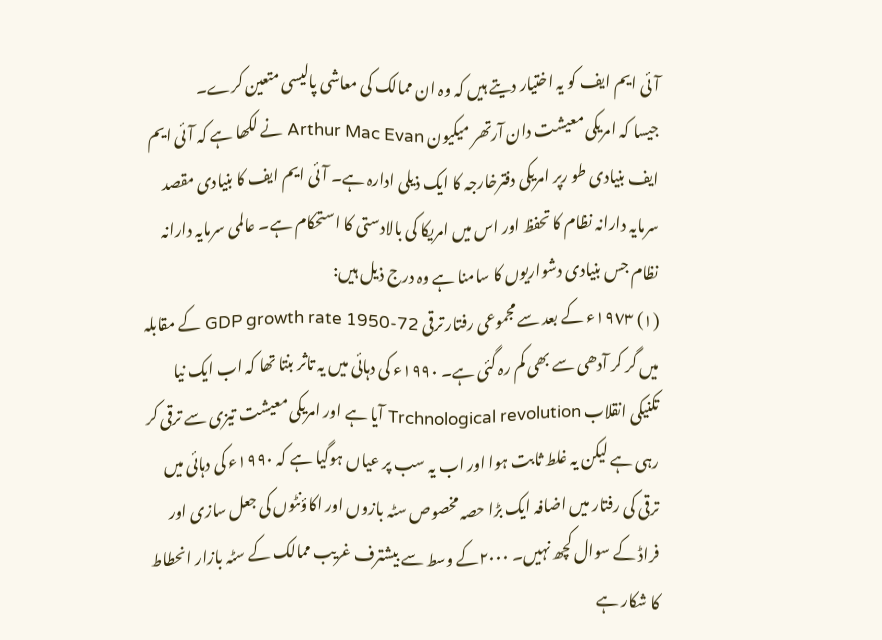آئی ایم ایف کو یہ اختیار دیتے ہیں کہ وہ ان ممالک کی معاشی پالیسی متعین کرے۔
جیسا کہ امریکی معیشت دان آرتھر میکیون Arthur Mac Evan نے لکھا ہے کہ آئی ایم ایف بنیادی طو رپر امریکی دفترخارجہ کا ایک ذیلی ادارہ ہے۔ آئی ایم ایف کا بنیادی مقصد سرمایہ دارانہ نظام کا تحفظ اور اس میں امریکا کی بالادستی کا استحکام ہے۔ عالمی سرمایہ دارانہ نظام جس بنیادی دشواریوں کا سامنا ہے وہ درج ذیل ہیں:
(١) ١٩٧٣ء کے بعد سے مجموعی رفتار ترقی GDP growth rate 1950-72 کے مقابلہ میں گر کر آدھی سے بھی کم رہ گئی ہے۔ ١٩٩٠ء کی دہائی میں یہ تاثر بنتا تھا کہ اب ایک نیا تکنیکی انقلاب Trchnological revolution آیا ہے اور امریکی معیشت تیزی سے ترقی کر رہی ہے لیکن یہ غلط ثابت ہوا اور اب یہ سب پر عیاں ہوگیا ہے کہ ١٩٩٠ء کی دہائی میں ترقی کی رفتار میں اضافہ ایک بڑا حصہ مخصوص سٹہ بازوں اور اکاؤنٹوں کی جعل سازی اور فراڈ کے سوال کچھ نہیں۔ ٢٠٠٠کے وسط سے بیشترف غریب ممالک کے سٹہ بازار انحطاط کا شکار ہے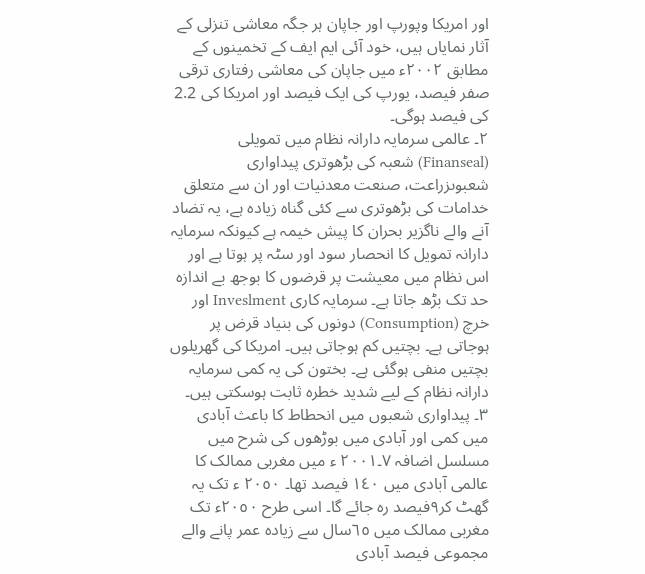اور امریکا وپورپ اور جاپان ہر جگہ معاشی تنزلی کے آثار نمایاں ہیں، خود آئی ایم ایف کے تخمینوں کے مطابق ٢٠٠٢ء میں جاپان کی معاشی رفتاری ترقی صفر فیصد، یورپ کی ایک فیصد اور امریکا کی 2.2 کی فیصد ہوگی۔
٢۔ عالمی سرمایہ دارانہ نظام میں تمویلی (Finanseal) شعبہ کی بڑھوتری پیداواری شعبوںزراعت، صنعت معدنیات اور ان سے متعلق خدامات کی بڑھوتری سے کئی گناہ زیادہ ہے، یہ تضاد آنے والے ناگزیر بحران کا پیش خیمہ ہے کیونکہ سرمایہ دارانہ تمویل کا انحصار سود اور سٹہ پر ہوتا ہے اور اس نظام میں معیشت پر قرضوں کا بوجھ بے اندازہ حد تک بڑھ جاتا ہے۔ سرمایہ کاری Inveslment اور خرچ (Consumption) دونوں کی بنیاد قرض پر ہوجاتی ہے۔ بچتیں کم ہوجاتی ہیں۔ امریکا کی گھریلوں بچتیں منفی ہوگئی ہے۔ بختون کی یہ کمی سرمایہ دارانہ نظام کے لیے شدید خطرہ ثابت ہوسکتی ہیں۔
٣۔ پیداواری شعبوں میں انحطاط کا باعث آبادی میں کمی اور آبادی میں بوڑھوں کی شرح میں مسلسل اضافہ ٧۔٢٠٠١ ء میں مغربی ممالک کا عالمی آبادی میں ١٤٠ فیصد تھا۔ ٢٠٥٠ ء تک یہ گھٹ کر٩فیصد رہ جائے گا۔ اسی طرح ٢٠٥٠ء تک مغربی ممالک میں ٦٥سال سے زیادہ عمر پانے والے مجموعی فیصد آبادی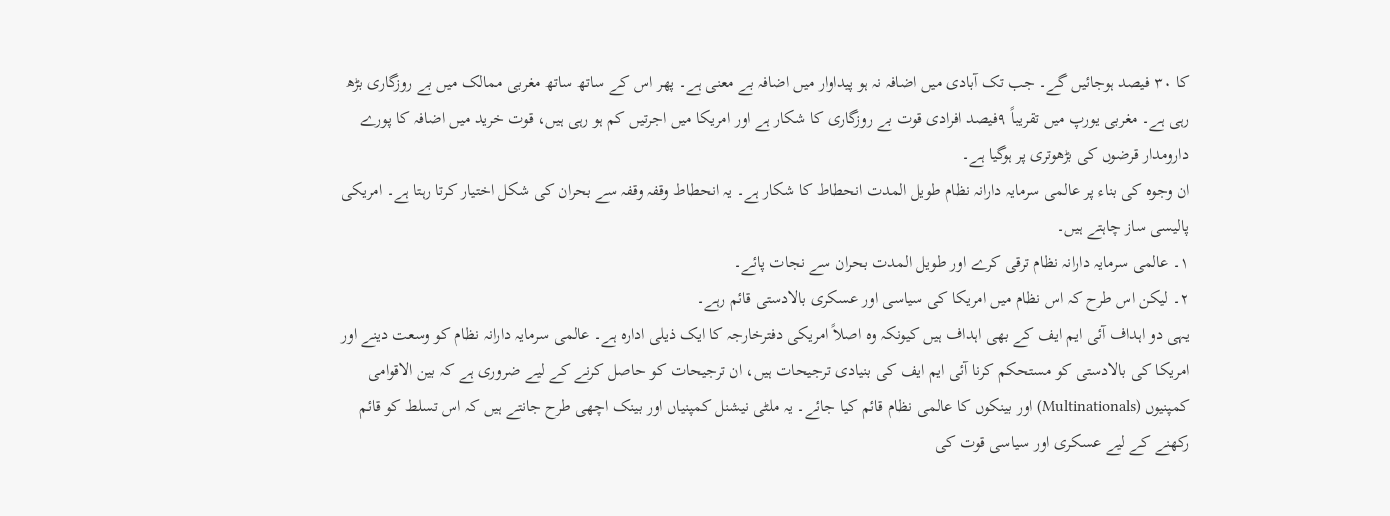کا ٣٠ فیصد ہوجائیں گے۔ جب تک آبادی میں اضافہ نہ ہو پیداوار میں اضافہ بے معنی ہے۔ پھر اس کے ساتھ ساتھ مغربی ممالک میں بے روزگاری بڑھ رہی ہے۔ مغربی یورپ میں تقریباً ٩فیصد افرادی قوت بے روزگاری کا شکار ہے اور امریکا میں اجرتیں کم ہو رہی ہیں، قوت خرید میں اضافہ کا پورے دارومدار قرضوں کی بڑھوتری پر ہوگیا ہے۔
ان وجوہ کی بناء پر عالمی سرمایہ دارانہ نظام طویل المدت انحطاط کا شکار ہے۔ یہ انحطاط وقفہ وقفہ سے بحران کی شکل اختیار کرتا رہتا ہے۔ امریکی پالیسی ساز چاہتے ہیں۔
١۔ عالمی سرمایہ دارانہ نظام ترقی کرے اور طویل المدت بحران سے نجات پائے۔
٢۔ لیکن اس طرح کہ اس نظام میں امریکا کی سیاسی اور عسکری بالادستی قائم رہے۔
یہی دو اہداف آئی ایم ایف کے بھی اہداف ہیں کیونکہ وہ اصلاً امریکی دفترخارجہ کا ایک ذیلی ادارہ ہے۔ عالمی سرمایہ دارانہ نظام کو وسعت دینے اور امریکا کی بالادستی کو مستحکم کرنا آئی ایم ایف کی بنیادی ترجیحات ہیں، ان ترجیحات کو حاصل کرنے کے لیے ضروری ہے کہ بین الاقوامی کمپنیوں (Multinationals) اور بینکوں کا عالمی نظام قائم کیا جائے۔ یہ ملٹی نیشنل کمپنیاں اور بینک اچھی طرح جانتے ہیں کہ اس تسلط کو قائم رکھنے کے لیے عسکری اور سیاسی قوت کی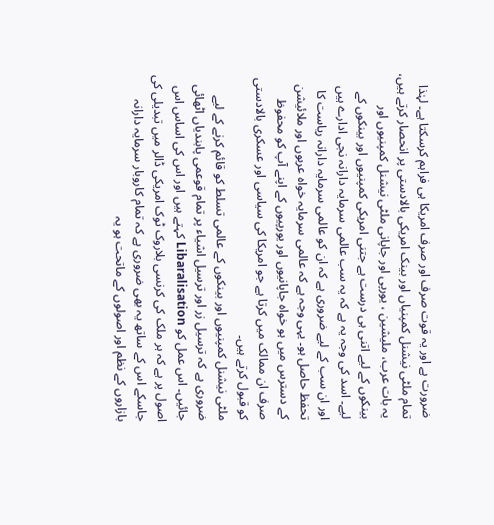ضرورت ہے اور یہ قوت صرف اور صرف امریکا ہی فراہم کرسکتا ہے۔ لہٰذا تمام ملٹی نیشنل کمپنیاں اور بینک امریکی بالادستی پر انحصار کرتے ہیں، یہ بات عرب، ملیشین ، یورپی اور جاپانی ملٹی نیشنل کمپنیوں اور بینکوں کے لیے اتنی ہی درست ہے جتنی امریکی کمپنیوں اور بینکوں کے لیے۔ اسد کی وجہ یہ ہے کہ یہ سب عالمی سرمایہ دارانہ نجی ادارے ہیں اور ان سب کے لیے ضروری ہے کہ ان کو عالمی سرمایہ دارانہ ریاست کا تحفظ حاصل ہو۔ یہی وجہ ہے کہ عالمی سرمایہ خواہ عربوں اور ملائیشن کے دسترس میں ہو خواہ جاپانیوں اور یورپیوں کے اپنے آپ کو محفوظ صرف ان ممالک میں کرتا ہے جو امریکا کی سیاسی اور عسکری بالادستی کو قبول کرتے ہیں۔
ملٹی نیشنل کمپنیوں اور بینکوں کے عالمی تسلط کو قائم کرنے کے لیے ضروری ہے کہ ترسیل زر اور ترسیل اشیاء پر تمام قوعمی پابندیاں اٹھائی جائیں۔ اس عمل کو Libaralisation کہتے ہیں اور اس کی اساس اس اصول پر ہے کہ ہر ملک کی کرنسی بلاروک ٹوک امریکی ڈالر میں تبدیلی کی جاسکے اس کے ساتھ یہ بھی ضروری ہے کہ تمام کاروبار سرمایہ دارانہ بازاروں کے نظم اور اصولوں کے ماتحت ہو یہ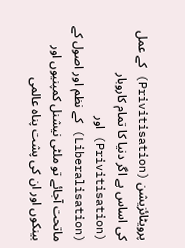پرویٹائزیشن (Privitisation) کے عمل کی اساس ہے اگر دنیا کا تمام کاروبار (Privitisation) اور (Liberalisation) کے نظم اور اصول کے ماتحت آجائے تو ملٹی نیشنل کمپنیوں اور بینکوں اور ان کی پشت پناہ عالمی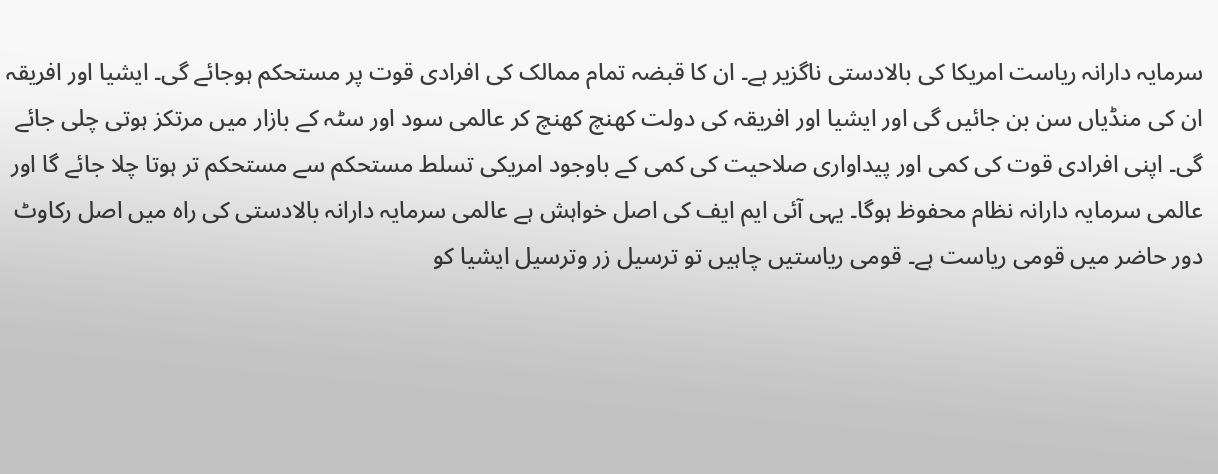سرمایہ دارانہ ریاست امریکا کی بالادستی ناگزیر ہے۔ ان کا قبضہ تمام ممالک کی افرادی قوت پر مستحکم ہوجائے گی۔ ایشیا اور افریقہ ان کی منڈیاں سن بن جائیں گی اور ایشیا اور افریقہ کی دولت کھنچ کھنچ کر عالمی سود اور سٹہ کے بازار میں مرتکز ہوتی چلی جائے گی۔ اپنی افرادی قوت کی کمی اور پیداواری صلاحیت کی کمی کے باوجود امریکی تسلط مستحکم سے مستحکم تر ہوتا چلا جائے گا اور عالمی سرمایہ دارانہ نظام محفوظ ہوگا۔ یہی آئی ایم ایف کی اصل خواہش ہے عالمی سرمایہ دارانہ بالادستی کی راہ میں اصل رکاوٹ دور حاضر میں قومی ریاست ہے۔ قومی ریاستیں چاہیں تو ترسیل زر وترسیل ایشیا کو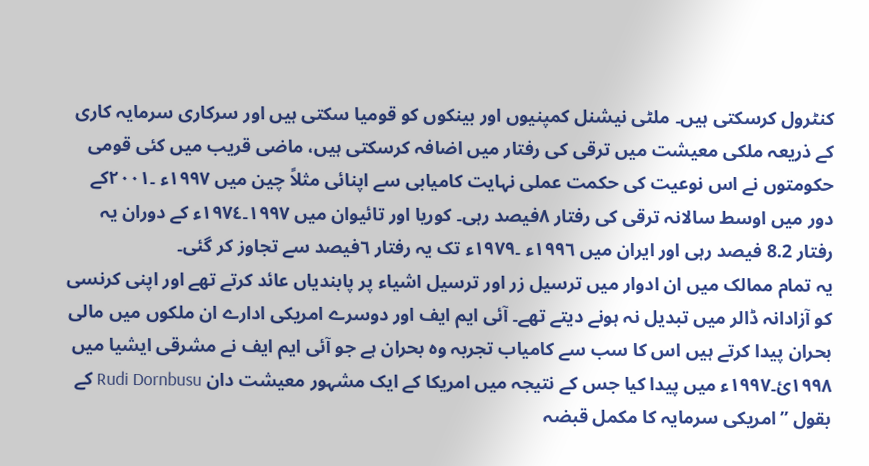کنٹرول کرسکتی ہیں۔ ملٹی نیشنل کمپنیوں اور بینکوں کو قومیا سکتی ہیں اور سرکاری سرمایہ کاری کے ذریعہ ملکی معیشت میں ترقی کی رفتار میں اضافہ کرسکتی ہیں، ماضی قریب میں کئی قومی حکومتوں نے اس نوعیت کی حکمت عملی نہایت کامیابی سے اپنائی مثلاً چین میں ١٩٩٧ء ۔٢٠٠١کے دور میں اوسط سالانہ ترقی کی رفتار ٨فیصد رہی۔ کوریا اور تائیوان میں ١٩٩٧۔١٩٧٤ء کے دوران یہ رفتار 8.2 فیصد رہی اور ایران میں ١٩٩٦ء ۔١٩٧٩ء تک یہ رفتار ٦فیصد سے تجاوز کر گئی۔
یہ تمام ممالک میں ان ادوار میں ترسیل زر اور ترسیل اشیاء پر پابندیاں عائد کرتے تھے اور اپنی کرنسی کو آزادانہ ڈالر میں تبدیل نہ ہونے دیتے تھے۔ آئی ایم ایف اور دوسرے امریکی ادارے ان ملکوں میں مالی بحران پیدا کرتے ہیں اس کا سب سے کامیاب تجربہ وہ بحران ہے جو آئی ایم ایف نے مشرقی ایشیا میں ١٩٩٨ئ۔١٩٩٧ء میں پیدا کیا جس کے نتیجہ میں امریکا کے ایک مشہور معیشت دان Rudi Dornbusu کے بقول ”امریکی سرمایہ کا مکمل قبضہ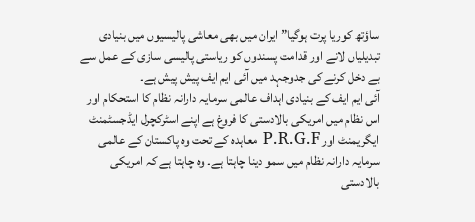ساؤتھ کوریا پرت ہوگیا” ایران میں بھی معاشی پالیسیوں میں بنیادی تبدیلیاں لانے اور قدامت پسندوں کو ریاستی پالیسی سازی کے عمل سے بے دخل کرنے کی جدوجہد میں آئی ایم ایف پیش پیش ہے۔
آئی ایم ایف کے بنیادی اہداف عالمی سرمایہ دارانہ نظام کا استحکام اور اس نظام میں امریکی بالادستی کا فروغ ہے اپنے اسٹرکچرل ایڈجسٹمنٹ ایگریمنٹ اور P.R.G.F معاہدہ کے تحت وہ پاکستان کے عالمی سرمایہ دارانہ نظام میں سمو دینا چاہتا ہے۔ وہ چاہتا ہے کہ امریکی بالادستی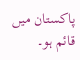پاکستان میں قائم ہو۔